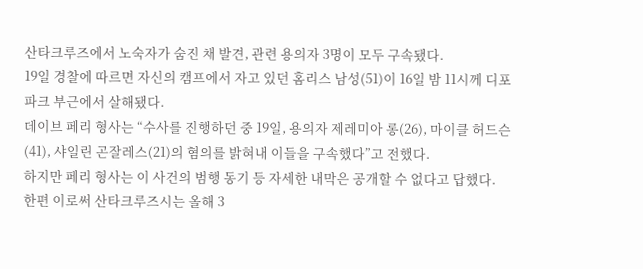산타크루즈에서 노숙자가 숨진 채 발견, 관련 용의자 3명이 모두 구속됐다.
19일 경찰에 따르면 자신의 캠프에서 자고 있던 홈리스 남성(51)이 16일 밤 11시께 디포 파크 부근에서 살해됐다.
데이브 페리 형사는 “수사를 진행하던 중 19일, 용의자 제레미아 롱(26), 마이클 허드슨(41), 샤일린 곤잘레스(21)의 혐의를 밝혀내 이들을 구속했다”고 전했다.
하지만 페리 형사는 이 사건의 범행 동기 등 자세한 내막은 공개할 수 없다고 답했다.
한편 이로써 산타크루즈시는 올해 3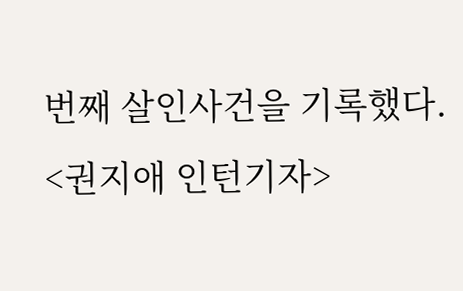번째 살인사건을 기록했다.
<권지애 인턴기자>